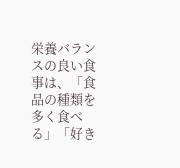栄養バランスの良い食事は、「食品の種類を多く食べる」「好き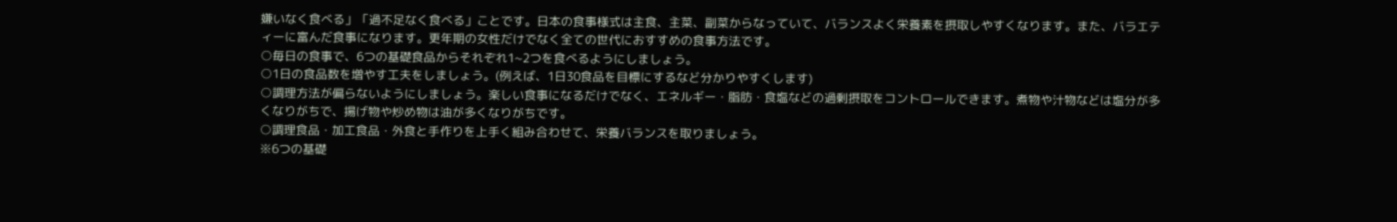嫌いなく食べる」「過不足なく食べる」ことです。日本の食事様式は主食、主菜、副菜からなっていて、バランスよく栄養素を摂取しやすくなります。また、バラエティーに富んだ食事になります。更年期の女性だけでなく全ての世代におすすめの食事方法です。
○毎日の食事で、6つの基礎食品からそれぞれ1~2つを食べるようにしましょう。
○1日の食品数を増やす工夫をしましょう。(例えば、1日30食品を目標にするなど分かりやすくします)
○調理方法が偏らないようにしましょう。楽しい食事になるだけでなく、エネルギー・脂肪・食塩などの過剰摂取をコントロールできます。煮物や汁物などは塩分が多くなりがちで、揚げ物や炒め物は油が多くなりがちです。
○調理食品・加工食品・外食と手作りを上手く組み合わせて、栄養バランスを取りましょう。
※6つの基礎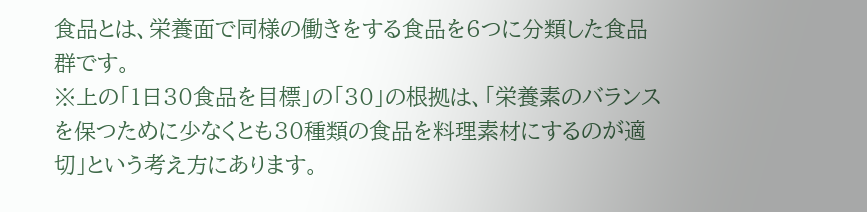食品とは、栄養面で同様の働きをする食品を6つに分類した食品群です。
※上の「1日30食品を目標」の「30」の根拠は、「栄養素のバランスを保つために少なくとも30種類の食品を料理素材にするのが適切」という考え方にあります。